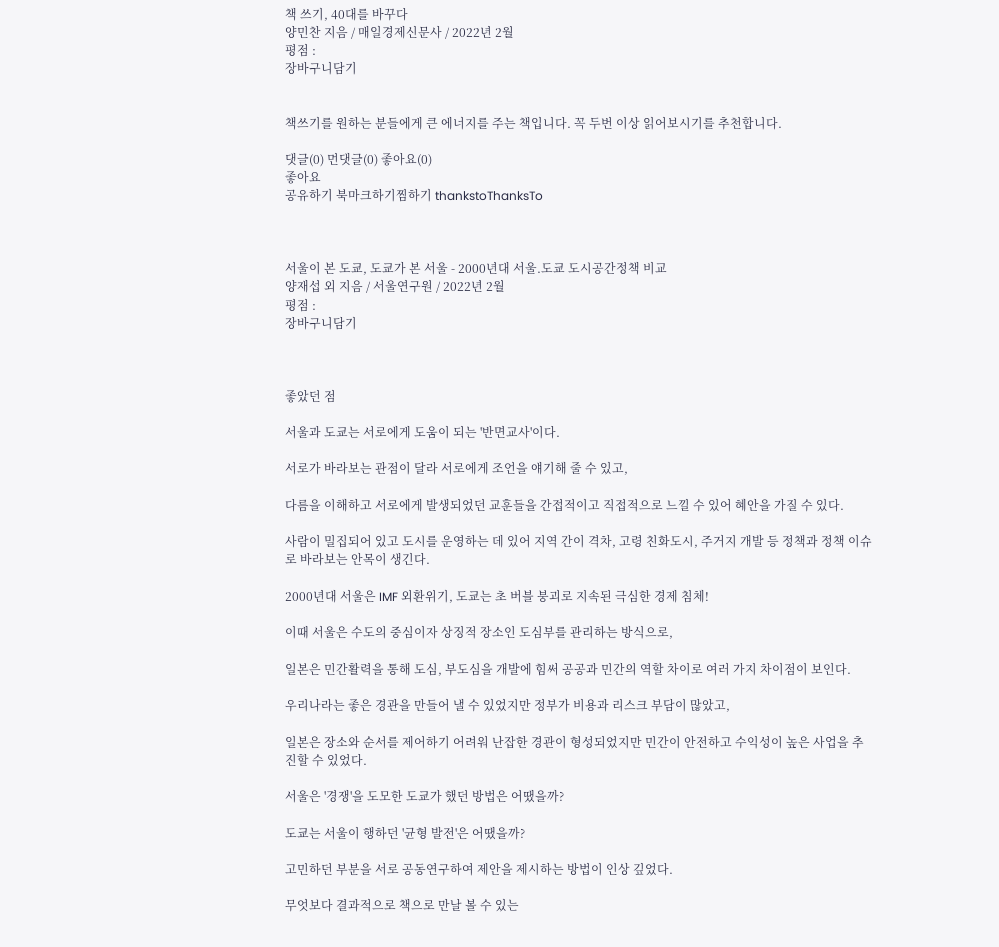책 쓰기, 40대를 바꾸다
양민찬 지음 / 매일경제신문사 / 2022년 2월
평점 :
장바구니담기


책쓰기를 원하는 분들에게 큰 에너지를 주는 책입니다. 꼭 두번 이상 읽어보시기를 추천합니다.

댓글(0) 먼댓글(0) 좋아요(0)
좋아요
공유하기 북마크하기찜하기 thankstoThanksTo



서울이 본 도쿄, 도쿄가 본 서울 - 2000년대 서울.도쿄 도시공간정책 비교
양재섭 외 지음 / 서울연구원 / 2022년 2월
평점 :
장바구니담기



좋았던 점

서울과 도쿄는 서로에게 도움이 되는 '반면교사'이다.

서로가 바라보는 관점이 달라 서로에게 조언을 얘기해 줄 수 있고,

다름을 이해하고 서로에게 발생되었던 교훈들을 간접적이고 직접적으로 느낄 수 있어 혜안을 가질 수 있다.

사람이 밀집되어 있고 도시를 운영하는 데 있어 지역 간이 격차, 고령 친화도시, 주거지 개발 등 정책과 정책 이슈로 바라보는 안목이 생긴다.

2000년대 서울은 IMF 외환위기, 도쿄는 초 버블 붕괴로 지속된 극심한 경제 침체!

이때 서울은 수도의 중심이자 상징적 장소인 도심부를 관리하는 방식으로,

일본은 민간활력을 통해 도심, 부도심을 개발에 힘써 공공과 민간의 역할 차이로 여러 가지 차이점이 보인다.

우리나라는 좋은 경관을 만들어 낼 수 있었지만 정부가 비용과 리스크 부담이 많았고,

일본은 장소와 순서를 제어하기 어려워 난잡한 경관이 형성되었지만 민간이 안전하고 수익성이 높은 사업을 추진할 수 있었다.

서울은 '경쟁'을 도모한 도쿄가 했던 방법은 어땠을까?

도쿄는 서울이 행하던 '균형 발전'은 어땠을까?

고민하던 부분을 서로 공동연구하여 제안을 제시하는 방법이 인상 깊었다.

무엇보다 결과적으로 책으로 만날 볼 수 있는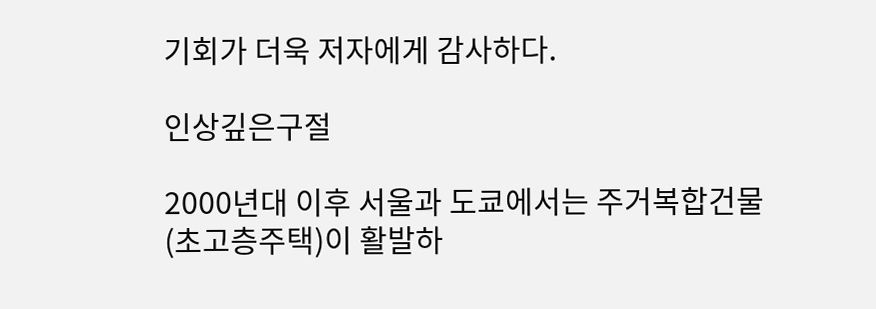기회가 더욱 저자에게 감사하다.

인상깊은구절

2000년대 이후 서울과 도쿄에서는 주거복합건물(초고층주택)이 활발하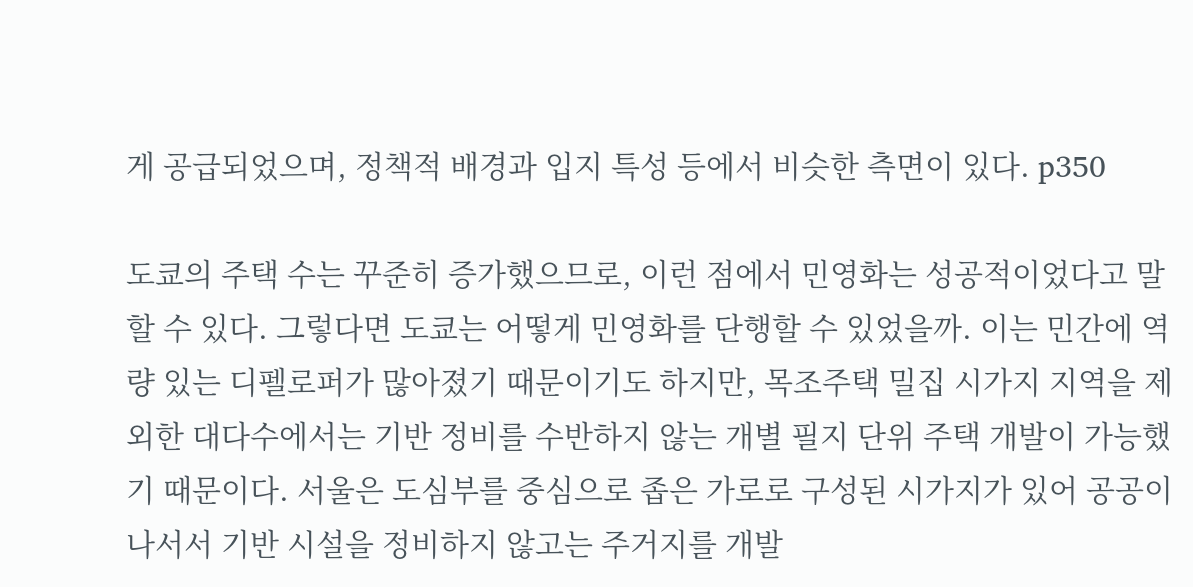게 공급되었으며, 정책적 배경과 입지 특성 등에서 비슷한 측면이 있다. p350

도쿄의 주택 수는 꾸준히 증가했으므로, 이런 점에서 민영화는 성공적이었다고 말할 수 있다. 그렇다면 도쿄는 어떻게 민영화를 단행할 수 있었을까. 이는 민간에 역량 있는 디펠로퍼가 많아졌기 때문이기도 하지만, 목조주택 밀집 시가지 지역을 제외한 대다수에서는 기반 정비를 수반하지 않는 개별 필지 단위 주택 개발이 가능했기 때문이다. 서울은 도심부를 중심으로 좁은 가로로 구성된 시가지가 있어 공공이 나서서 기반 시설을 정비하지 않고는 주거지를 개발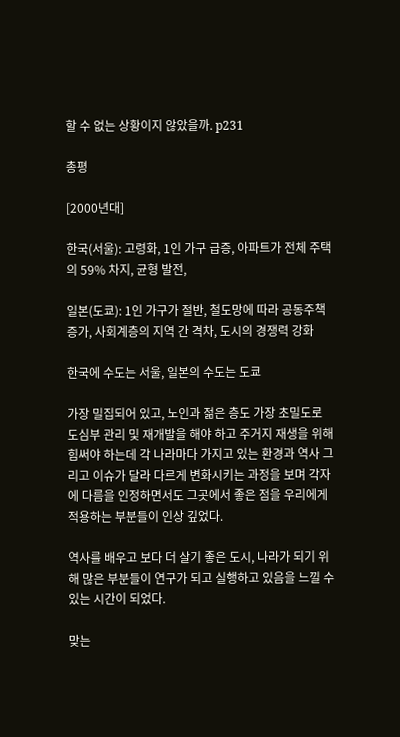할 수 없는 상황이지 않았을까. p231

총평

[2000년대]

한국(서울): 고령화, 1인 가구 급증, 아파트가 전체 주택의 59% 차지, 균형 발전,

일본(도쿄): 1인 가구가 절반, 철도망에 따라 공동주책 증가, 사회계층의 지역 간 격차, 도시의 경쟁력 강화

한국에 수도는 서울, 일본의 수도는 도쿄

가장 밀집되어 있고, 노인과 젊은 층도 가장 초밀도로 도심부 관리 및 재개발을 해야 하고 주거지 재생을 위해 힘써야 하는데 각 나라마다 가지고 있는 환경과 역사 그리고 이슈가 달라 다르게 변화시키는 과정을 보며 각자에 다름을 인정하면서도 그곳에서 좋은 점을 우리에게 적용하는 부분들이 인상 깊었다.

역사를 배우고 보다 더 살기 좋은 도시, 나라가 되기 위해 많은 부분들이 연구가 되고 실행하고 있음을 느낄 수 있는 시간이 되었다.

맞는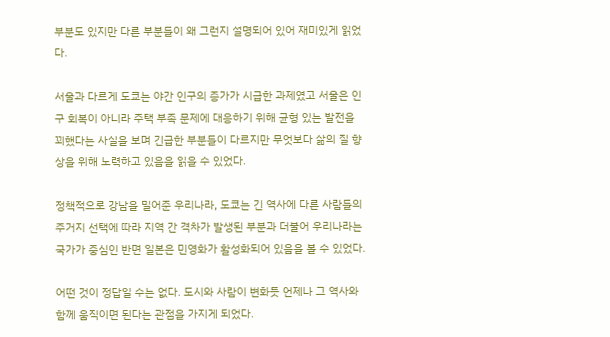부분도 있지만 다른 부분들이 왜 그런지 설명되어 있어 재미있게 읽었다.

서울과 다르게 도쿄는 야간 인구의 증가가 시급한 과제였고 서울은 인구 회복이 아니라 주택 부족 문제에 대응하기 위해 균형 있는 발전을 꾀했다는 사실을 보며 긴급한 부분들이 다르지만 무엇보다 삶의 질 향상을 위해 노력하고 있음을 읽을 수 있었다.

정책적으로 강남을 밀어준 우리나라, 도쿄는 긴 역사에 다른 사람들의 주거지 선택에 따라 지역 간 격차가 발생된 부분과 더불어 우리나라는 국가가 중심인 반면 일본은 민영화가 활성화되어 있음을 볼 수 있었다.

어떤 것이 정답일 수는 없다. 도시와 사람이 변화듯 언제나 그 역사와 함께 움직이면 된다는 관점을 가지게 되었다.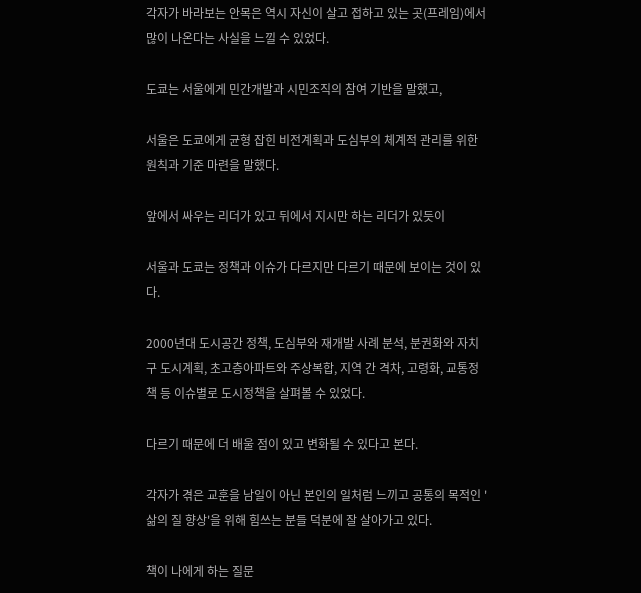각자가 바라보는 안목은 역시 자신이 살고 접하고 있는 곳(프레임)에서 많이 나온다는 사실을 느낄 수 있었다.

도쿄는 서울에게 민간개발과 시민조직의 참여 기반을 말했고,

서울은 도쿄에게 균형 잡힌 비전계획과 도심부의 체계적 관리를 위한 원칙과 기준 마련을 말했다.

앞에서 싸우는 리더가 있고 뒤에서 지시만 하는 리더가 있듯이

서울과 도쿄는 정책과 이슈가 다르지만 다르기 때문에 보이는 것이 있다.

2000년대 도시공간 정책, 도심부와 재개발 사례 분석, 분권화와 자치구 도시계획, 초고층아파트와 주상복합, 지역 간 격차, 고령화, 교통정책 등 이슈별로 도시정책을 살펴볼 수 있었다.

다르기 때문에 더 배울 점이 있고 변화될 수 있다고 본다.

각자가 겪은 교훈을 남일이 아닌 본인의 일처럼 느끼고 공통의 목적인 '삶의 질 향상'을 위해 힘쓰는 분들 덕분에 잘 살아가고 있다.

책이 나에게 하는 질문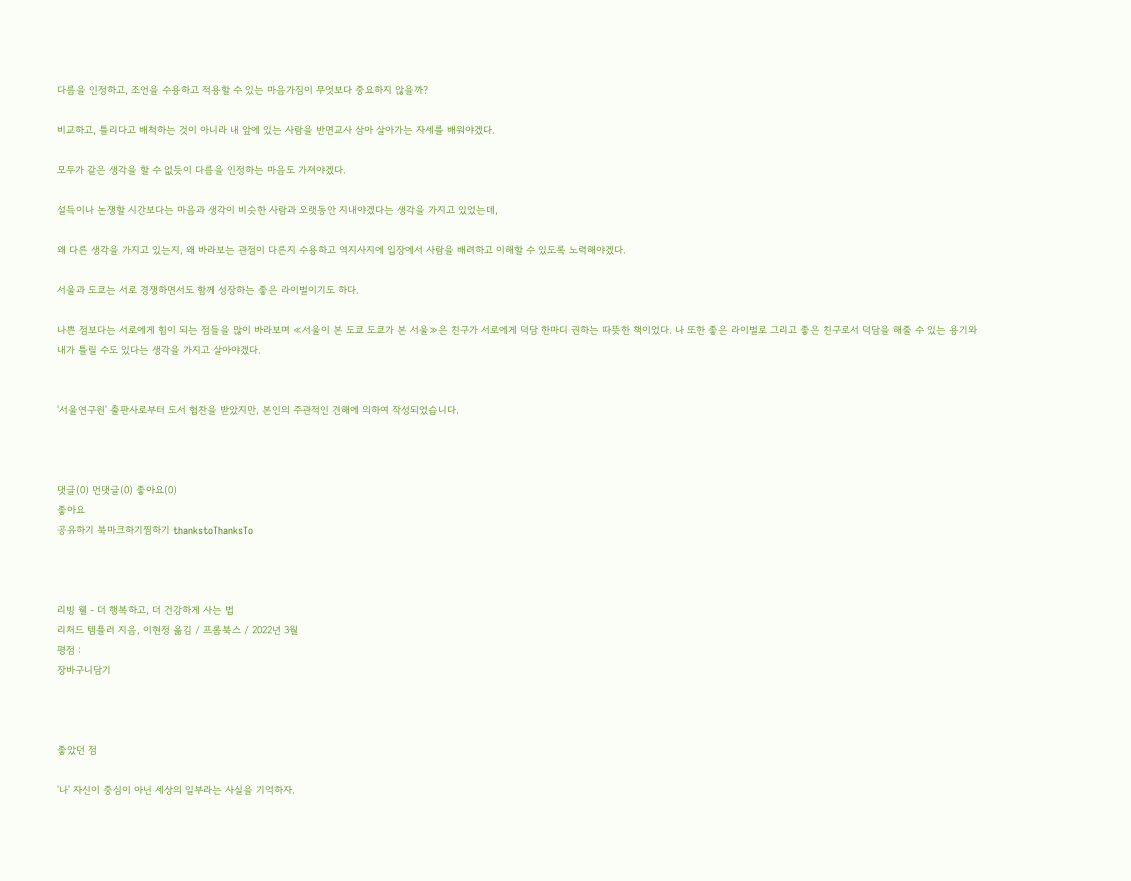다름을 인정하고, 조언을 수용하고 적용할 수 있는 마음가짐이 무엇보다 중요하지 않을까?

비교하고, 틀리다고 배척하는 것이 아니라 내 앞에 있는 사람을 반면교사 삼아 살아가는 자세를 배워야겠다.

모두가 같은 생각을 할 수 없듯이 다름을 인정하는 마음도 가져야겠다.

설득이나 논쟁할 시간보다는 마음과 생각이 비슷한 사람과 오랫동안 지내야겠다는 생각을 가지고 있었는데,

왜 다른 생각을 가지고 있는지, 왜 바라보는 관점이 다른지 수용하고 역지사지에 입장에서 사람을 배려하고 이해할 수 있도록 노력해야겠다.

서울과 도쿄는 서로 경쟁하면서도 함께 성장하는 좋은 라이벌이기도 하다.

나쁜 점보다는 서로에게 힘이 되는 점들을 많이 바라보며 ≪서울이 본 도쿄 도쿄가 본 서울≫은 친구가 서로에게 덕담 한마디 권하는 따뜻한 책이었다. 나 또한 좋은 라이벌로 그리고 좋은 친구로서 덕담을 해줄 수 있는 용기와 내가 틀릴 수도 있다는 생각을 가지고 살아야겠다.


'서울연구원' 출판사로부터 도서 협찬을 받았지만, 본인의 주관적인 견해에 의하여 작성되었습니다.



댓글(0) 먼댓글(0) 좋아요(0)
좋아요
공유하기 북마크하기찜하기 thankstoThanksTo



리빙 웰 - 더 행복하고, 더 건강하게 사는 법
리처드 템플러 지음, 이현정 옮김 / 프롬북스 / 2022년 3월
평점 :
장바구니담기



좋았던 점

'나' 자신이 중심이 아닌 세상의 일부라는 사실을 기억하자.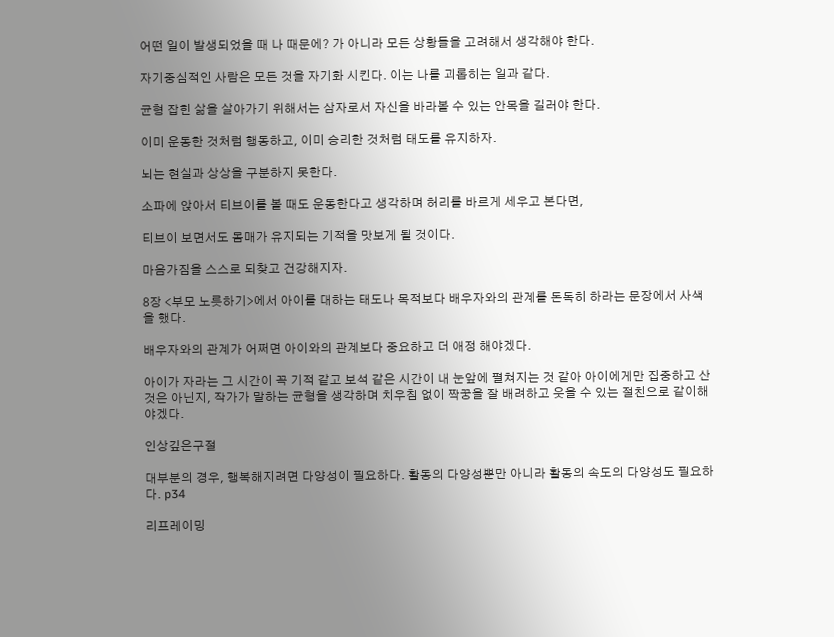어떤 일이 발생되었을 때 나 때문에? 가 아니라 모든 상황들을 고려해서 생각해야 한다.

자기중심적인 사람은 모든 것을 자기화 시킨다. 이는 나를 괴롭히는 일과 같다.

균형 잡힌 삶을 살아가기 위해서는 삼자로서 자신을 바라볼 수 있는 안목을 길러야 한다.

이미 운동한 것처럼 행동하고, 이미 승리한 것처럼 태도를 유지하자.

뇌는 현실과 상상을 구분하지 못한다.

소파에 앉아서 티브이를 볼 때도 운동한다고 생각하며 허리를 바르게 세우고 본다면,

티브이 보면서도 몸매가 유지되는 기적을 맛보게 될 것이다.

마음가짐을 스스로 되찾고 건강해지자.

8장 <부모 노릇하기>에서 아이를 대하는 태도나 목적보다 배우자와의 관계를 돈독히 하라는 문장에서 사색을 했다.

배우자와의 관계가 어쩌면 아이와의 관계보다 중요하고 더 애정 해야겠다.

아이가 자라는 그 시간이 꼭 기적 같고 보석 같은 시간이 내 눈앞에 펼쳐지는 것 같아 아이에게만 집중하고 산 것은 아닌지, 작가가 말하는 균형을 생각하며 치우침 없이 짝꿍을 잘 배려하고 웃을 수 있는 절친으로 같이해야겠다.

인상깊은구절

대부분의 경우, 행복해지려면 다양성이 필요하다. 활동의 다양성뿐만 아니라 활동의 속도의 다양성도 필요하다. p34

리프레이밍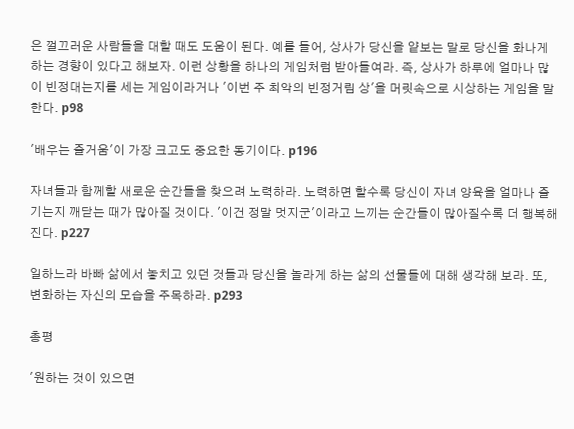은 껄끄러운 사람들을 대할 때도 도움이 된다. 예를 들어, 상사가 당신을 얕보는 말로 당신을 화나게 하는 경향이 있다고 해보자. 이런 상황을 하나의 게임처럼 받아들여라. 즉, 상사가 하루에 얼마나 많이 빈정대는지를 세는 게임이라거나 '이번 주 최악의 빈정거림 상'을 머릿속으로 시상하는 게임을 말한다. p98

'배우는 즐거움'이 가장 크고도 중요한 동기이다. p196

자녀들과 함께할 새로운 순간들을 찾으려 노력하라. 노력하면 할수록 당신이 자녀 양육을 얼마나 즐기는지 깨닫는 때가 많아질 것이다. '이건 정말 멋지군'이라고 느끼는 순간들이 많아질수록 더 행복해진다. p227

일하느라 바빠 삶에서 놓치고 있던 것들과 당신을 놀라게 하는 삶의 선물들에 대해 생각해 보라. 또, 변화하는 자신의 모습을 주목하라. p293

총평

'원하는 것이 있으면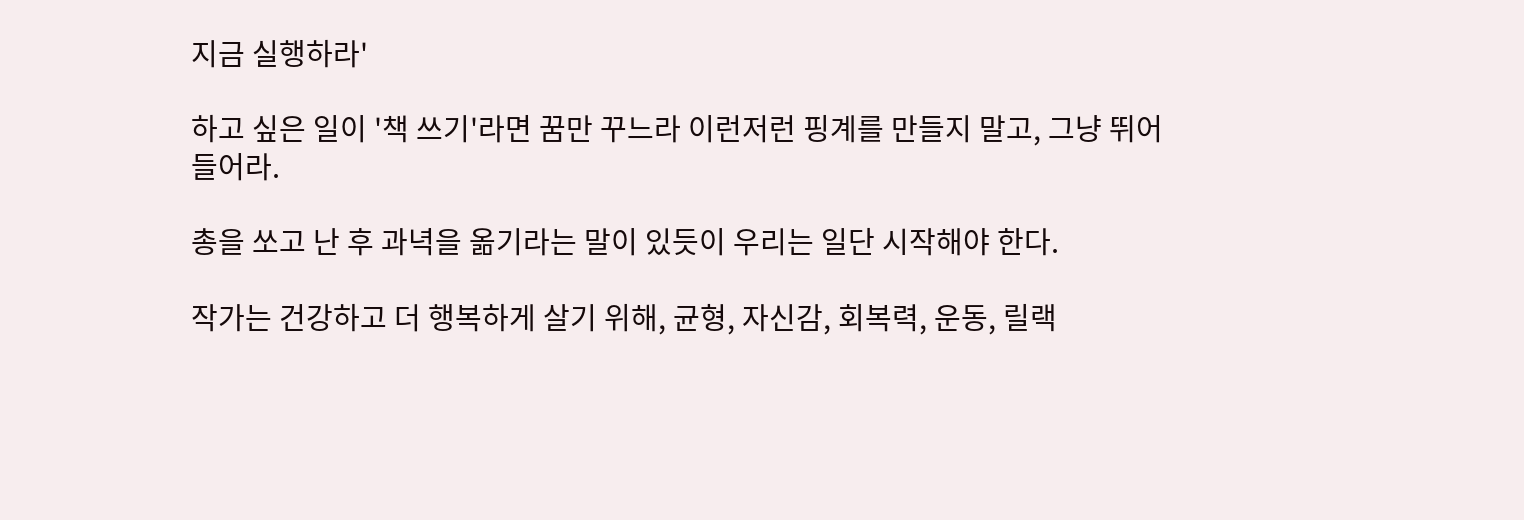지금 실행하라'

하고 싶은 일이 '책 쓰기'라면 꿈만 꾸느라 이런저런 핑계를 만들지 말고, 그냥 뛰어들어라.

총을 쏘고 난 후 과녁을 옮기라는 말이 있듯이 우리는 일단 시작해야 한다.

작가는 건강하고 더 행복하게 살기 위해, 균형, 자신감, 회복력, 운동, 릴랙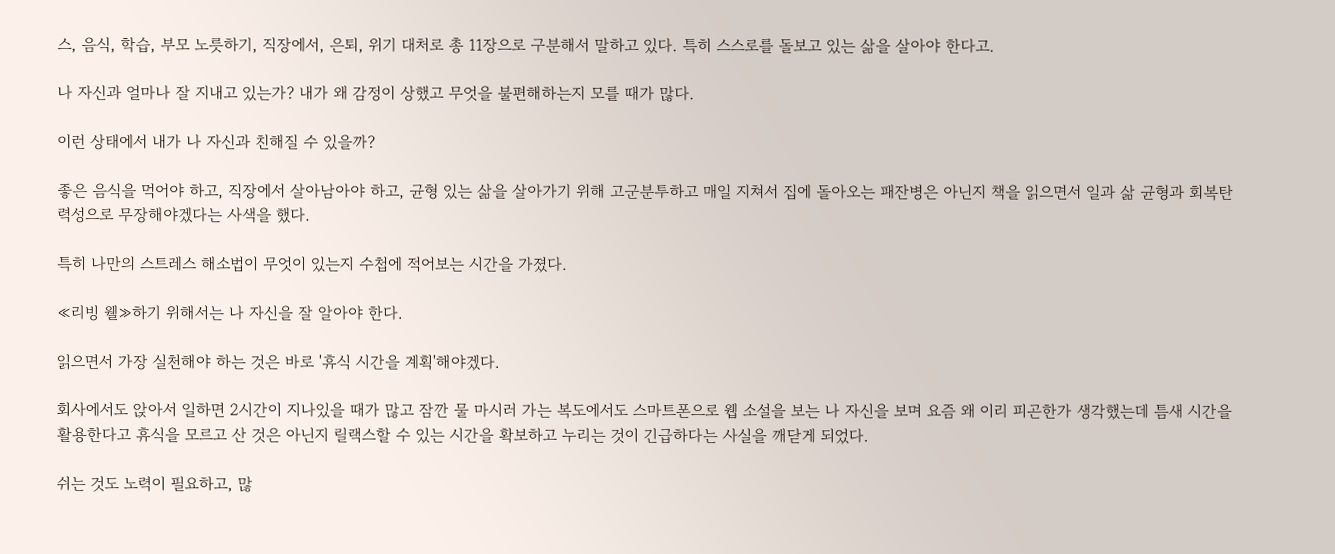스, 음식, 학습, 부모 노릇하기, 직장에서, 은퇴, 위기 대처로 총 11장으로 구분해서 말하고 있다. 특히 스스로를 돌보고 있는 삶을 살아야 한다고.

나 자신과 얼마나 잘 지내고 있는가? 내가 왜 감정이 상했고 무엇을 불편해하는지 모를 때가 많다.

이런 상태에서 내가 나 자신과 친해질 수 있을까?

좋은 음식을 먹어야 하고, 직장에서 살아남아야 하고, 균형 있는 삶을 살아가기 위해 고군분투하고 매일 지쳐서 집에 돌아오는 패잔병은 아닌지 책을 읽으면서 일과 삶 균형과 회복탄력성으로 무장해야겠다는 사색을 했다.

특히 나만의 스트레스 해소법이 무엇이 있는지 수첩에 적어보는 시간을 가졌다.

≪리빙 웰≫하기 위해서는 나 자신을 잘 알아야 한다.

읽으면서 가장 실천해야 하는 것은 바로 '휴식 시간을 계획'해야겠다.

회사에서도 앉아서 일하면 2시간이 지나있을 때가 많고 잠깐 물 마시러 가는 복도에서도 스마트폰으로 웹 소설을 보는 나 자신을 보며 요즘 왜 이리 피곤한가 생각했는데 틈새 시간을 활용한다고 휴식을 모르고 산 것은 아닌지 릴랙스할 수 있는 시간을 확보하고 누리는 것이 긴급하다는 사실을 깨닫게 되었다.

쉬는 것도 노력이 필요하고, 많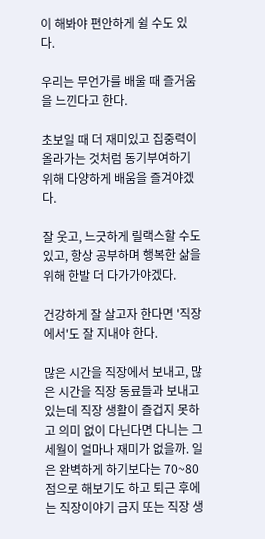이 해봐야 편안하게 쉴 수도 있다.

우리는 무언가를 배울 때 즐거움을 느낀다고 한다.

초보일 때 더 재미있고 집중력이 올라가는 것처럼 동기부여하기 위해 다양하게 배움을 즐겨야겠다.

잘 웃고, 느긋하게 릴랙스할 수도 있고, 항상 공부하며 행복한 삶을 위해 한발 더 다가가야겠다.

건강하게 잘 살고자 한다면 '직장에서'도 잘 지내야 한다.

많은 시간을 직장에서 보내고, 많은 시간을 직장 동료들과 보내고 있는데 직장 생활이 즐겁지 못하고 의미 없이 다닌다면 다니는 그 세월이 얼마나 재미가 없을까. 일은 완벽하게 하기보다는 70~80점으로 해보기도 하고 퇴근 후에는 직장이야기 금지 또는 직장 생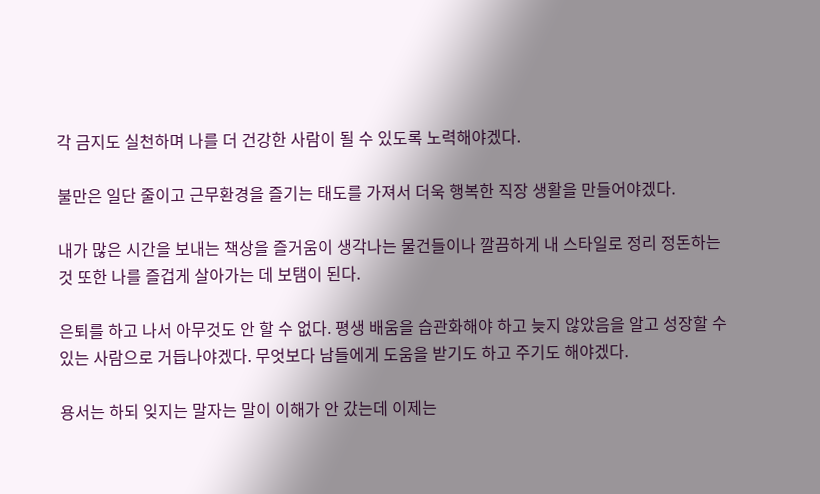각 금지도 실천하며 나를 더 건강한 사람이 될 수 있도록 노력해야겠다.

불만은 일단 줄이고 근무환경을 즐기는 태도를 가져서 더욱 행복한 직장 생활을 만들어야겠다.

내가 많은 시간을 보내는 책상을 즐거움이 생각나는 물건들이나 깔끔하게 내 스타일로 정리 정돈하는 것 또한 나를 즐겁게 살아가는 데 보탬이 된다.

은퇴를 하고 나서 아무것도 안 할 수 없다. 평생 배움을 습관화해야 하고 늦지 않았음을 알고 성장할 수 있는 사람으로 거듭나야겠다. 무엇보다 남들에게 도움을 받기도 하고 주기도 해야겠다.

용서는 하되 잊지는 말자는 말이 이해가 안 갔는데 이제는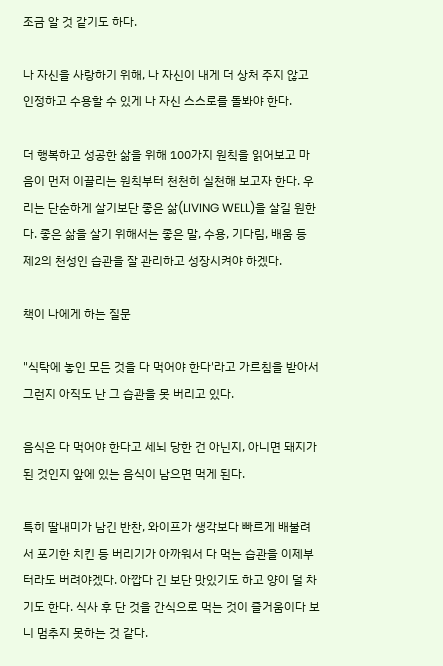조금 알 것 같기도 하다.

나 자신을 사랑하기 위해, 나 자신이 내게 더 상처 주지 않고 인정하고 수용할 수 있게 나 자신 스스로를 돌봐야 한다.

더 행복하고 성공한 삶을 위해 100가지 원칙을 읽어보고 마음이 먼저 이끌리는 원칙부터 천천히 실천해 보고자 한다. 우리는 단순하게 살기보단 좋은 삶(LIVING WELL)을 살길 원한다. 좋은 삶을 살기 위해서는 좋은 말, 수용, 기다림, 배움 등 제2의 천성인 습관을 잘 관리하고 성장시켜야 하겠다.

책이 나에게 하는 질문

"식탁에 놓인 모든 것을 다 먹어야 한다'라고 가르침을 받아서 그런지 아직도 난 그 습관을 못 버리고 있다.

음식은 다 먹어야 한다고 세뇌 당한 건 아닌지, 아니면 돼지가 된 것인지 앞에 있는 음식이 남으면 먹게 된다.

특히 딸내미가 남긴 반찬, 와이프가 생각보다 빠르게 배불려서 포기한 치킨 등 버리기가 아까워서 다 먹는 습관을 이제부터라도 버려야겠다. 아깝다 긴 보단 맛있기도 하고 양이 덜 차기도 한다. 식사 후 단 것을 간식으로 먹는 것이 즐거움이다 보니 멈추지 못하는 것 같다.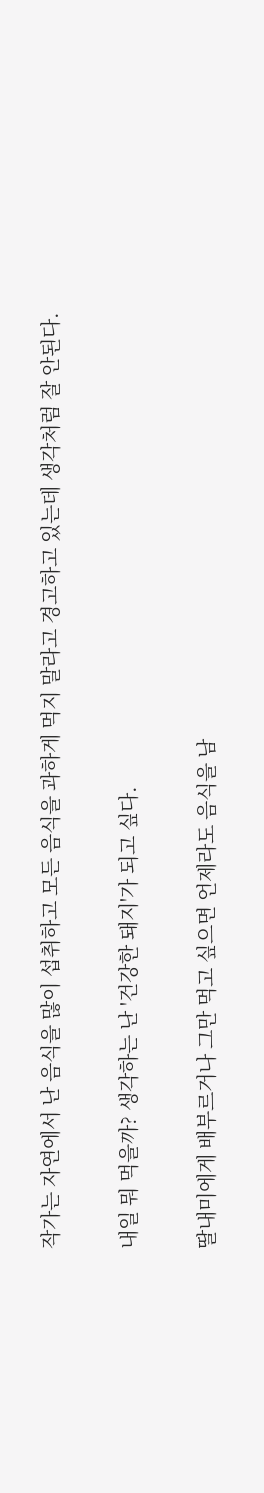작가는 자연에서 난 음식을 많이 섭취하고 모든 음식을 과하게 먹지 말라고 경고하고 있는데 생각처럼 잘 안된다.

내일 뭐 먹을까? 생각하는 난 '건강한 돼지'가 되고 싶다.

딸내미에게 배부르거나 그만 먹고 싶으면 언제라도 음식을 남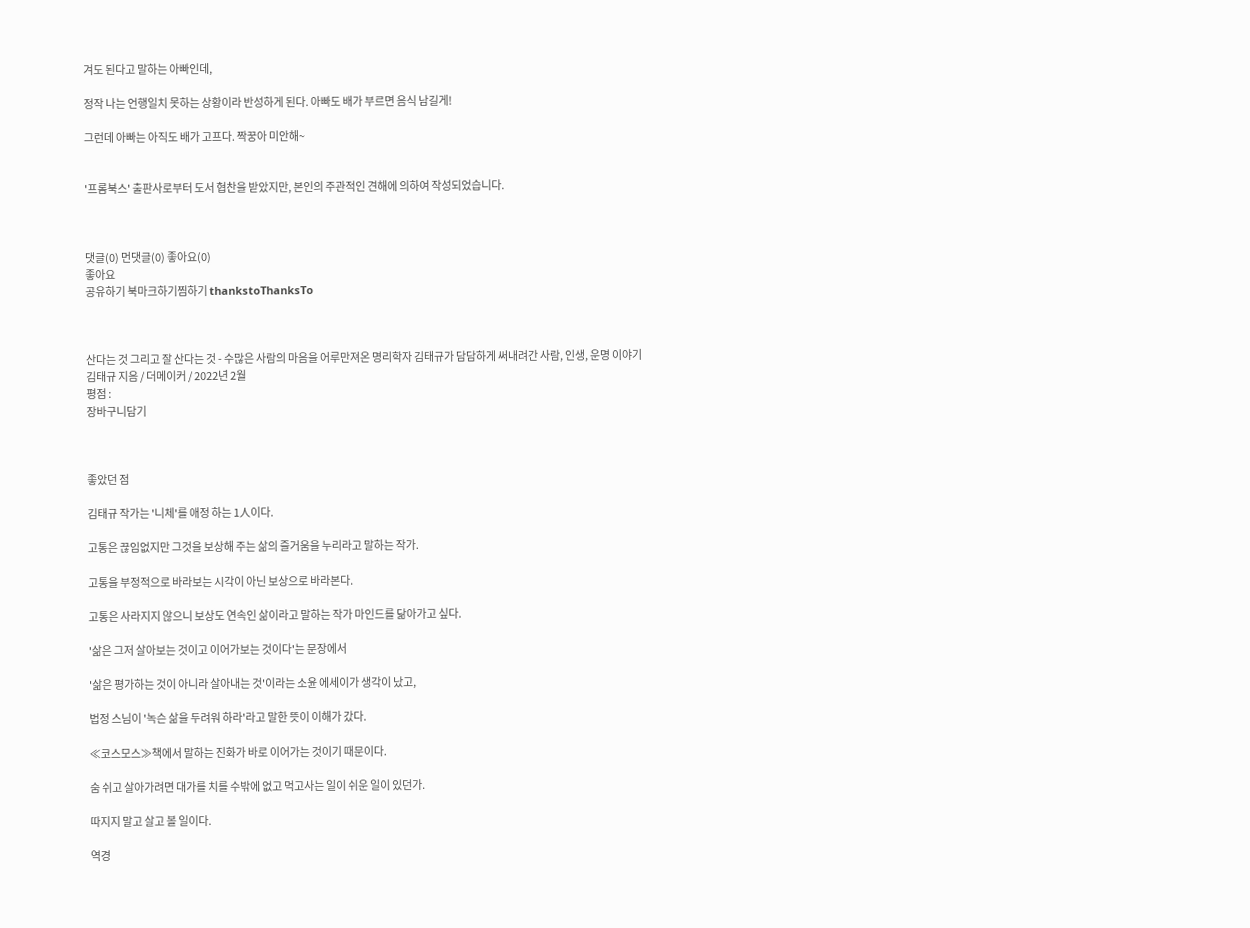겨도 된다고 말하는 아빠인데,

정작 나는 언행일치 못하는 상황이라 반성하게 된다. 아빠도 배가 부르면 음식 남길게!

그런데 아빠는 아직도 배가 고프다. 짝꿍아 미안해~


'프롬북스' 출판사로부터 도서 협찬을 받았지만, 본인의 주관적인 견해에 의하여 작성되었습니다.



댓글(0) 먼댓글(0) 좋아요(0)
좋아요
공유하기 북마크하기찜하기 thankstoThanksTo



산다는 것 그리고 잘 산다는 것 - 수많은 사람의 마음을 어루만져온 명리학자 김태규가 담담하게 써내려간 사람, 인생, 운명 이야기
김태규 지음 / 더메이커 / 2022년 2월
평점 :
장바구니담기



좋았던 점

김태규 작가는 '니체'를 애정 하는 1人이다.

고통은 끊임없지만 그것을 보상해 주는 삶의 즐거움을 누리라고 말하는 작가.

고통을 부정적으로 바라보는 시각이 아닌 보상으로 바라본다.

고통은 사라지지 않으니 보상도 연속인 삶이라고 말하는 작가 마인드를 닮아가고 싶다.

'삶은 그저 살아보는 것이고 이어가보는 것이다'는 문장에서

'삶은 평가하는 것이 아니라 살아내는 것'이라는 소윤 에세이가 생각이 났고,

법정 스님이 '녹슨 삶을 두려워 하라'라고 말한 뜻이 이해가 갔다.

≪코스모스≫책에서 말하는 진화가 바로 이어가는 것이기 때문이다.

숨 쉬고 살아가려면 대가를 치를 수밖에 없고 먹고사는 일이 쉬운 일이 있던가.

따지지 말고 살고 볼 일이다.

역경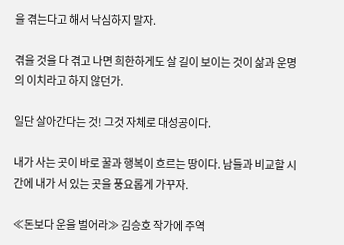을 겪는다고 해서 낙심하지 말자.

겪을 것을 다 겪고 나면 희한하게도 살 길이 보이는 것이 삶과 운명의 이치라고 하지 않던가.

일단 살아간다는 것! 그것 자체로 대성공이다.

내가 사는 곳이 바로 꿀과 행복이 흐르는 땅이다. 남들과 비교할 시간에 내가 서 있는 곳을 풍요롭게 가꾸자.

≪돈보다 운을 벌어라≫ 김승호 작가에 주역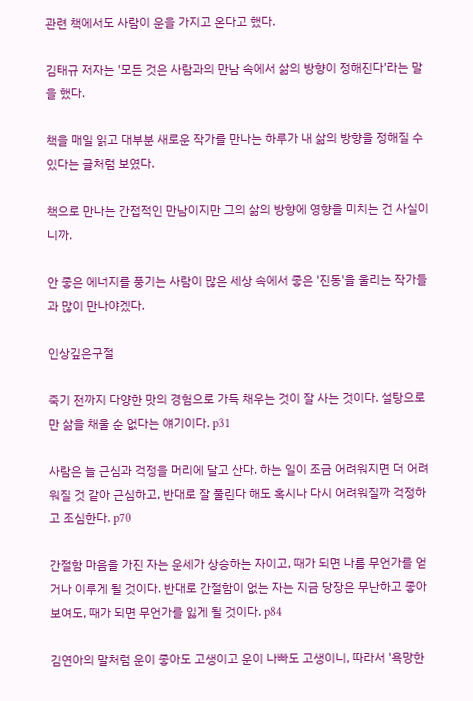관련 책에서도 사람이 운을 가지고 온다고 했다.

김태규 저자는 '모든 것은 사람과의 만남 속에서 삶의 방향이 정해진다'라는 말을 했다.

책을 매일 읽고 대부분 새로운 작가를 만나는 하루가 내 삶의 방향을 정해질 수 있다는 글처럼 보였다.

책으로 만나는 간접적인 만남이지만 그의 삶의 방향에 영향을 미치는 건 사실이니까.

안 좋은 에너지를 풍기는 사람이 많은 세상 속에서 좋은 '진동'을 울리는 작가들과 많이 만나야겠다.

인상깊은구절

죽기 전까지 다양한 맛의 경험으로 가득 채우는 것이 잘 사는 것이다. 설탕으로만 삶을 채울 순 없다는 얘기이다. p31

사람은 늘 근심과 걱정을 머리에 달고 산다. 하는 일이 조금 어려워지면 더 어려워질 것 같아 근심하고, 반대로 잘 풀린다 해도 혹시나 다시 어려워질까 걱정하고 조심한다. p70

간절함 마음을 가진 자는 운세가 상승하는 자이고, 때가 되면 나름 무언가를 얻거나 이루게 될 것이다. 반대로 간절함이 없는 자는 지금 당장은 무난하고 좋아 보여도, 때가 되면 무언가를 잃게 될 것이다. p84

김연아의 말처럼 운이 좋아도 고생이고 운이 나빠도 고생이니, 따라서 '욕망한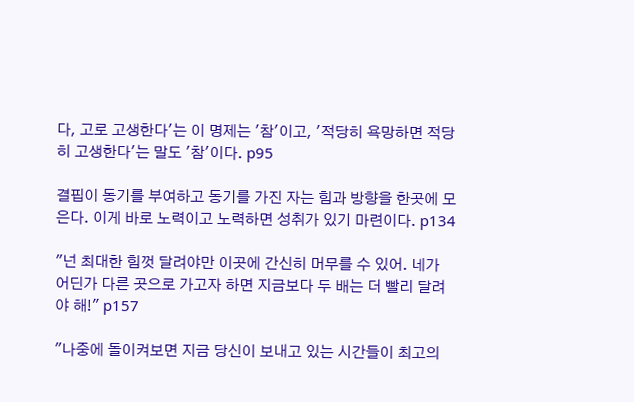다, 고로 고생한다'는 이 명제는 '참'이고, '적당히 욕망하면 적당히 고생한다'는 말도 '참'이다. p95

결핍이 동기를 부여하고 동기를 가진 자는 힘과 방향을 한곳에 모은다. 이게 바로 노력이고 노력하면 성취가 있기 마련이다. p134

"넌 최대한 힘껏 달려야만 이곳에 간신히 머무를 수 있어. 네가 어딘가 다른 곳으로 가고자 하면 지금보다 두 배는 더 빨리 달려야 해!" p157

"나중에 돌이켜보면 지금 당신이 보내고 있는 시간들이 최고의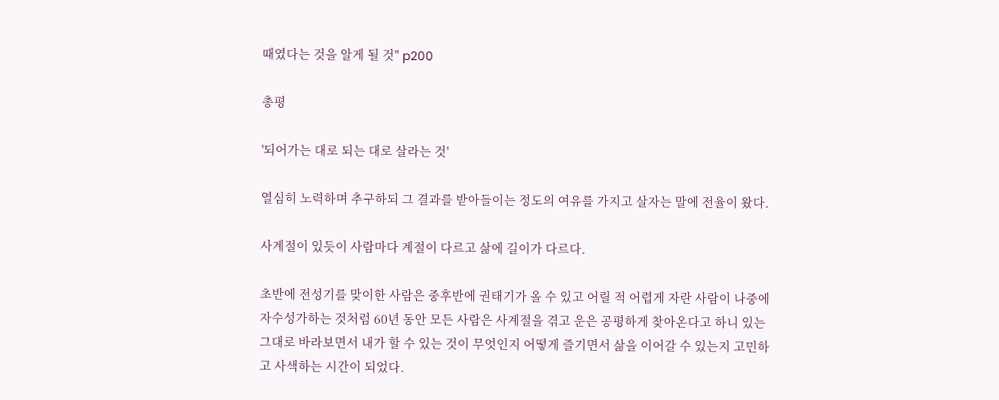때였다는 것을 알게 될 것" p200

총평

'되어가는 대로 되는 대로 살라는 것'

열심히 노력하며 추구하되 그 결과를 받아들이는 정도의 여유를 가지고 살자는 말에 전율이 왔다.

사계절이 있듯이 사람마다 계절이 다르고 삶에 길이가 다르다.

초반에 전성기를 맞이한 사람은 중후반에 권태기가 올 수 있고 어릴 적 어렵게 자란 사람이 나중에 자수성가하는 것처럼 60년 동안 모든 사람은 사계절을 겪고 운은 공평하게 찾아온다고 하니 있는 그대로 바라보면서 내가 할 수 있는 것이 무엇인지 어떻게 즐기면서 삶을 이어갈 수 있는지 고민하고 사색하는 시간이 되었다.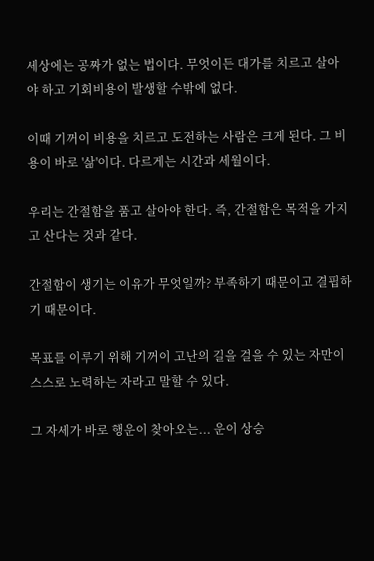세상에는 공짜가 없는 법이다. 무엇이든 대가를 치르고 살아야 하고 기회비용이 발생할 수밖에 없다.

이때 기꺼이 비용을 치르고 도전하는 사람은 크게 된다. 그 비용이 바로 '삶'이다. 다르게는 시간과 세월이다.

우리는 간절함을 품고 살아야 한다. 즉, 간절함은 목적을 가지고 산다는 것과 같다.

간절함이 생기는 이유가 무엇일까? 부족하기 때문이고 결핍하기 때문이다.

목표를 이루기 위해 기꺼이 고난의 길을 걸을 수 있는 자만이 스스로 노력하는 자라고 말할 수 있다.

그 자세가 바로 행운이 찾아오는... 운이 상승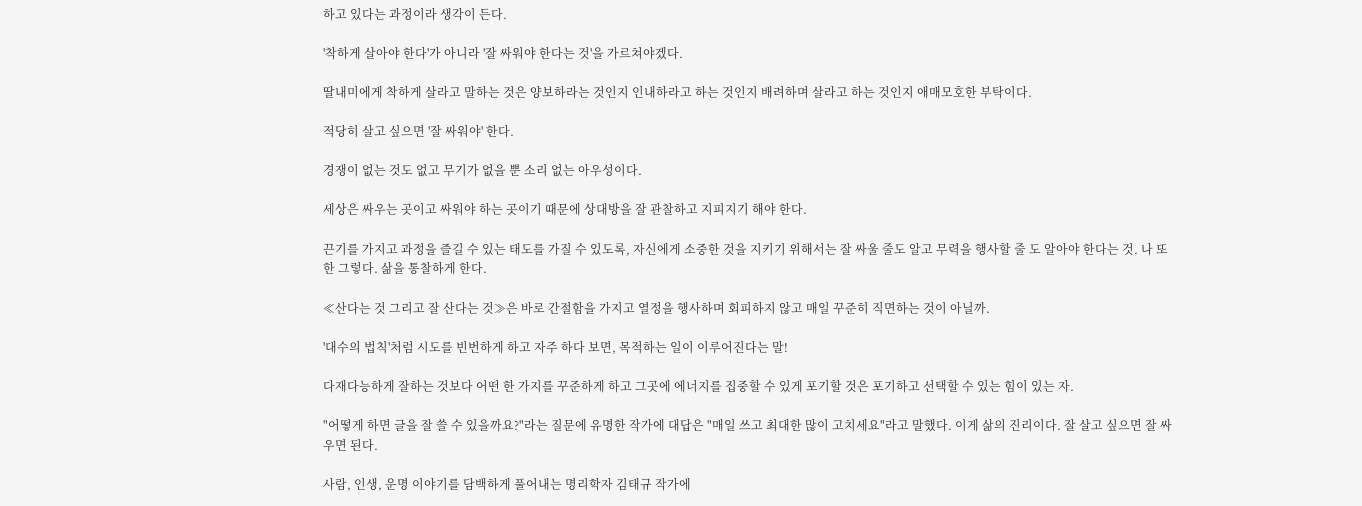하고 있다는 과정이라 생각이 든다.

'착하게 살아야 한다'가 아니라 '잘 싸워야 한다는 것'을 가르쳐야겠다.

딸내미에게 착하게 살라고 말하는 것은 양보하라는 것인지 인내하라고 하는 것인지 배려하며 살라고 하는 것인지 애매모호한 부탁이다.

적당히 살고 싶으면 '잘 싸워야' 한다.

경쟁이 없는 것도 없고 무기가 없을 뿐 소리 없는 아우성이다.

세상은 싸우는 곳이고 싸워야 하는 곳이기 때문에 상대방을 잘 관찰하고 지피지기 해야 한다.

끈기를 가지고 과정을 즐길 수 있는 태도를 가질 수 있도록, 자신에게 소중한 것을 지키기 위해서는 잘 싸울 줄도 알고 무력을 행사할 줄 도 알아야 한다는 것. 나 또한 그렇다. 삶을 통찰하게 한다.

≪산다는 것 그리고 잘 산다는 것≫은 바로 간절함을 가지고 열정을 행사하며 회피하지 않고 매일 꾸준히 직면하는 것이 아닐까.

'대수의 법칙'처럼 시도를 빈번하게 하고 자주 하다 보면, 목적하는 일이 이루어진다는 말!

다재다능하게 잘하는 것보다 어떤 한 가지를 꾸준하게 하고 그곳에 에너지를 집중할 수 있게 포기할 것은 포기하고 선택할 수 있는 힘이 있는 자.

"어떻게 하면 글을 잘 쓸 수 있을까요?"라는 질문에 유명한 작가에 대답은 "매일 쓰고 최대한 많이 고치세요"라고 말했다. 이게 삶의 진리이다. 잘 살고 싶으면 잘 싸우면 된다.

사람, 인생, 운명 이야기를 담백하게 풀어내는 명리학자 김태규 작가에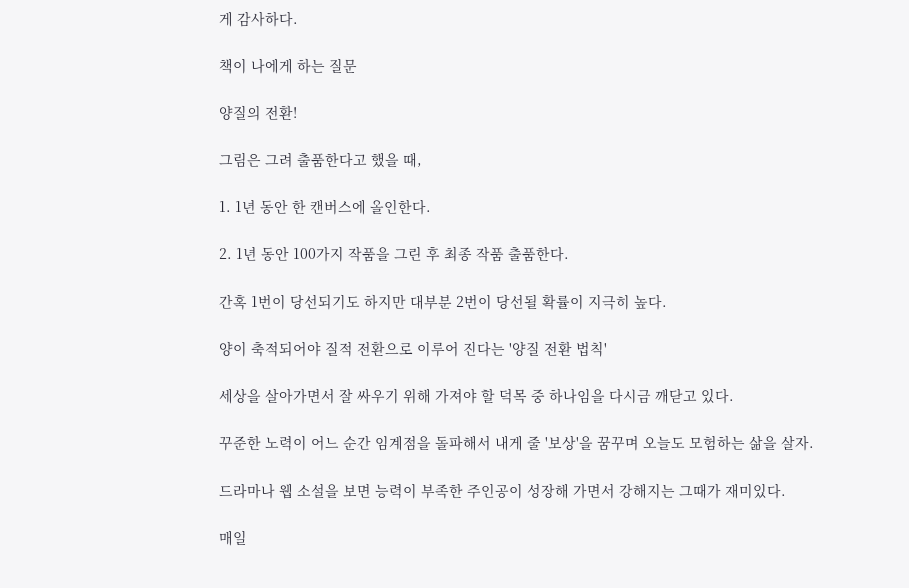게 감사하다.

책이 나에게 하는 질문

양질의 전환!

그림은 그려 출품한다고 했을 때,

1. 1년 동안 한 캔버스에 올인한다.

2. 1년 동안 100가지 작품을 그린 후 최종 작품 출품한다.

간혹 1번이 당선되기도 하지만 대부분 2번이 당선될 확률이 지극히 높다.

양이 축적되어야 질적 전환으로 이루어 진다는 '양질 전환 법칙'

세상을 살아가면서 잘 싸우기 위해 가져야 할 덕목 중 하나임을 다시금 깨닫고 있다.

꾸준한 노력이 어느 순간 임계점을 돌파해서 내게 줄 '보상'을 꿈꾸며 오늘도 모험하는 삶을 살자.

드라마나 웹 소설을 보면 능력이 부족한 주인공이 성장해 가면서 강해지는 그때가 재미있다.

매일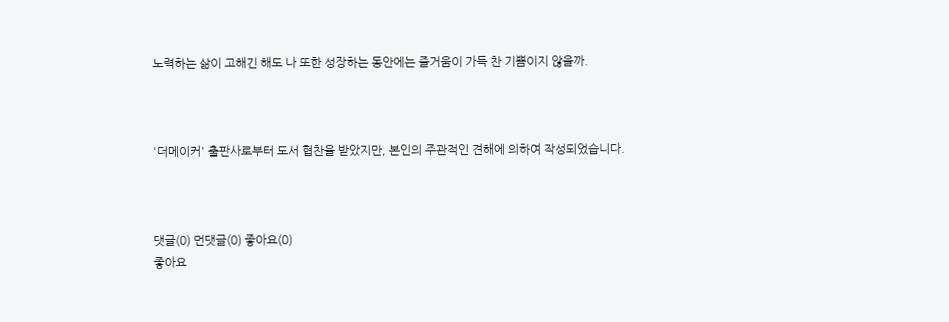노력하는 삶이 고해긴 해도 나 또한 성장하는 동안에는 즐거움이 가득 찬 기쁨이지 않을까.



'더메이커' 출판사로부터 도서 협찬을 받았지만, 본인의 주관적인 견해에 의하여 작성되었습니다.



댓글(0) 먼댓글(0) 좋아요(0)
좋아요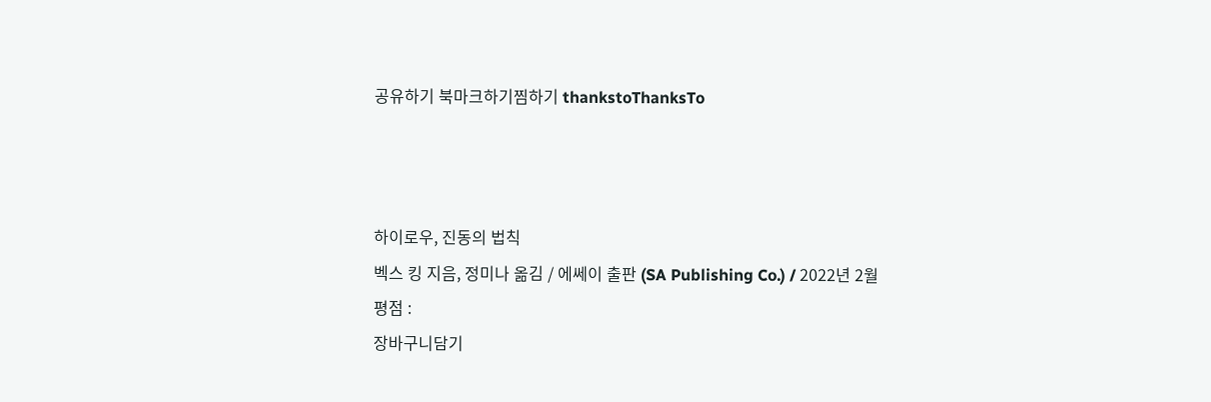공유하기 북마크하기찜하기 thankstoThanksTo



하이로우, 진동의 법칙
벡스 킹 지음, 정미나 옮김 / 에쎄이 출판 (SA Publishing Co.) / 2022년 2월
평점 :
장바구니담기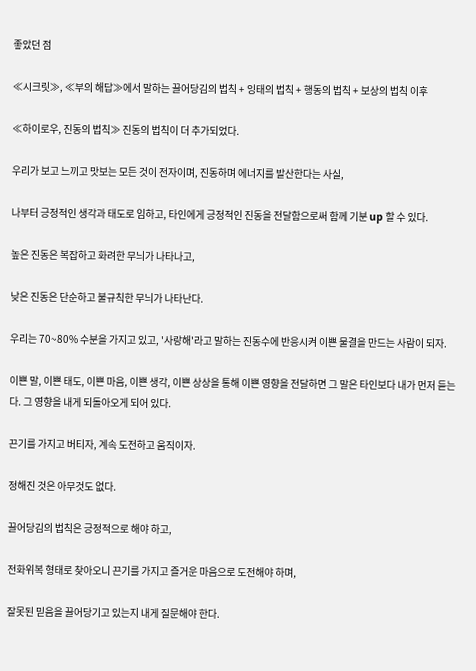좋았던 점

≪시크릿≫, ≪부의 해답≫에서 말하는 끌어당김의 법칙 + 잉태의 법칙 + 행동의 법칙 + 보상의 법칙 이후

≪하이로우, 진동의 법칙≫ 진동의 법칙이 더 추가되었다.

우리가 보고 느끼고 맛보는 모든 것이 전자이며, 진동하며 에너지를 발산한다는 사실,

나부터 긍정적인 생각과 태도로 임하고, 타인에게 긍정적인 진동을 전달함으로써 함께 기분 up 할 수 있다.

높은 진동은 복잡하고 화려한 무늬가 나타나고,

낮은 진동은 단순하고 불규칙한 무늬가 나타난다.

우리는 70~80% 수분을 가지고 있고, '사랑해'라고 말하는 진동수에 반응시켜 이쁜 물결을 만드는 사람이 되자.

이쁜 말, 이쁜 태도, 이쁜 마음, 이쁜 생각, 이쁜 상상을 통해 이쁜 영향을 전달하면 그 말은 타인보다 내가 먼저 듣는다. 그 영향을 내게 되돌아오게 되어 있다.

끈기를 가지고 버티자, 계속 도전하고 움직이자.

정해진 것은 아무것도 없다.

끌어당김의 법칙은 긍정적으로 해야 하고,

전화위복 형태로 찾아오니 끈기를 가지고 즐거운 마음으로 도전해야 하며,

잘못된 믿음을 끌어당기고 있는지 내게 질문해야 한다.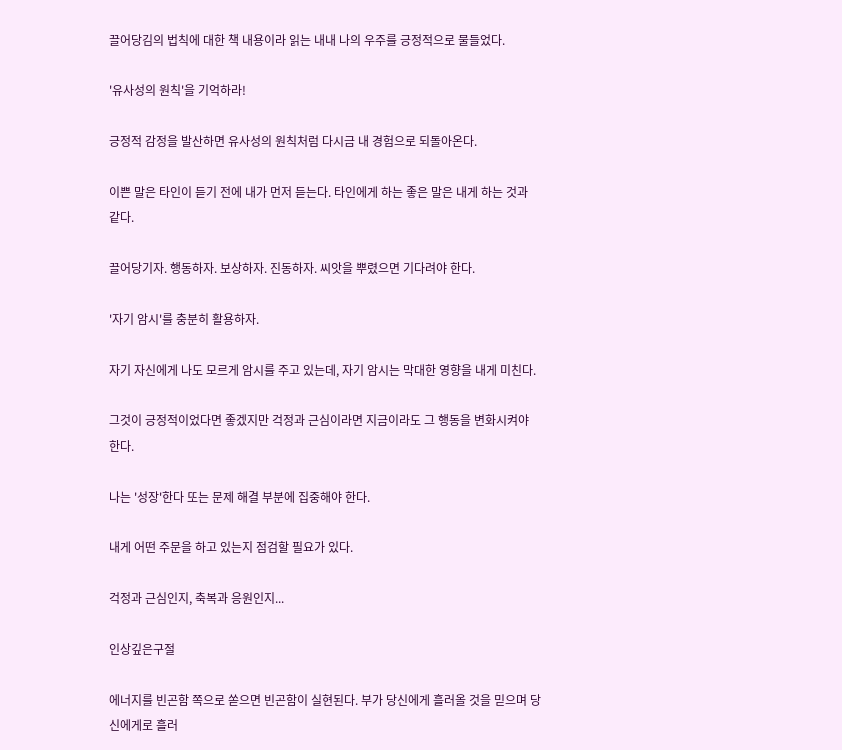끌어당김의 법칙에 대한 책 내용이라 읽는 내내 나의 우주를 긍정적으로 물들었다.

'유사성의 원칙'을 기억하라!

긍정적 감정을 발산하면 유사성의 원칙처럼 다시금 내 경험으로 되돌아온다.

이쁜 말은 타인이 듣기 전에 내가 먼저 듣는다. 타인에게 하는 좋은 말은 내게 하는 것과 같다.

끌어당기자. 행동하자. 보상하자. 진동하자. 씨앗을 뿌렸으면 기다려야 한다.

'자기 암시'를 충분히 활용하자.

자기 자신에게 나도 모르게 암시를 주고 있는데, 자기 암시는 막대한 영향을 내게 미친다.

그것이 긍정적이었다면 좋겠지만 걱정과 근심이라면 지금이라도 그 행동을 변화시켜야 한다.

나는 '성장'한다 또는 문제 해결 부분에 집중해야 한다.

내게 어떤 주문을 하고 있는지 점검할 필요가 있다.

걱정과 근심인지, 축복과 응원인지...

인상깊은구절

에너지를 빈곤함 쪽으로 쏟으면 빈곤함이 실현된다. 부가 당신에게 흘러올 것을 믿으며 당신에게로 흘러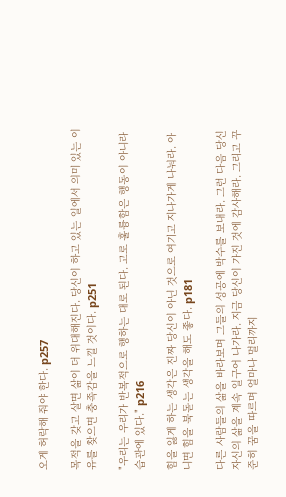오게 허락해 줘야 한다. p257

목적을 갖고 살면 삶이 더 위대해진다. 당신이 하고 있는 일에서 의미 있는 이유를 찾으면 충족감을 느낄 것이다. p251

"우리는 우리가 반복적으로 행하는 대로 된다. 고로 훌륭함은 행동이 아니라 습관에 있다." p216

힘을 잃게 하는 생각은 진짜 당신이 아닌 것으로 여기고 지나가게 나눠라. 아니면 힘을 북돋는 생각을 해도 좋다. p181

다른 사람들의 삶을 바라보며 그들의 성공에 박수를 보내라. 그런 다음 당신 자신의 삶을 계속 일구어 나가라. 지금 당신이 가진 것에 감사해라. 그리고 꾸준히 꿈을 따르며 얼마나 멀리까지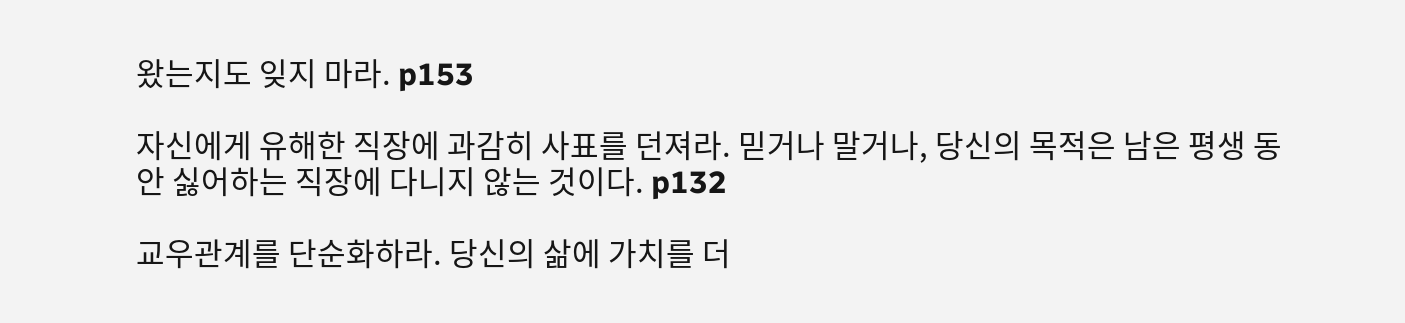왔는지도 잊지 마라. p153

자신에게 유해한 직장에 과감히 사표를 던져라. 믿거나 말거나, 당신의 목적은 남은 평생 동안 싫어하는 직장에 다니지 않는 것이다. p132

교우관계를 단순화하라. 당신의 삶에 가치를 더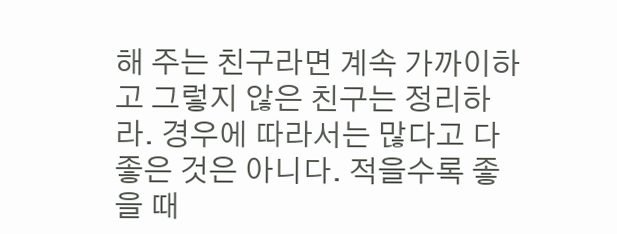해 주는 친구라면 계속 가까이하고 그렇지 않은 친구는 정리하라. 경우에 따라서는 많다고 다 좋은 것은 아니다. 적을수록 좋을 때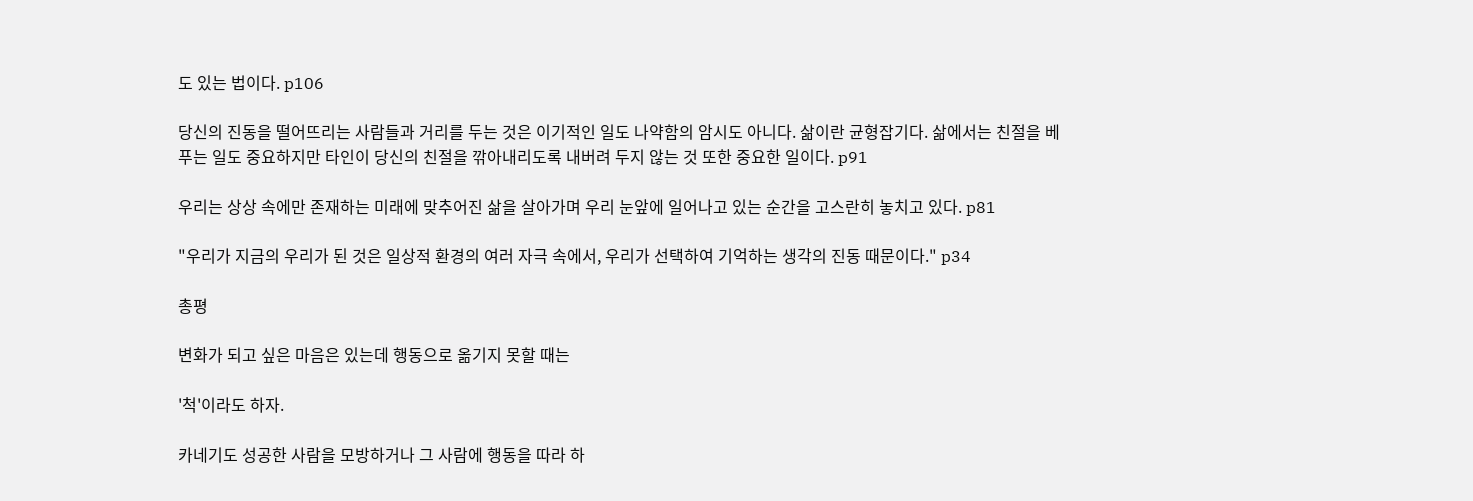도 있는 법이다. p106

당신의 진동을 떨어뜨리는 사람들과 거리를 두는 것은 이기적인 일도 나약함의 암시도 아니다. 삶이란 균형잡기다. 삶에서는 친절을 베푸는 일도 중요하지만 타인이 당신의 친절을 깎아내리도록 내버려 두지 않는 것 또한 중요한 일이다. p91

우리는 상상 속에만 존재하는 미래에 맞추어진 삶을 살아가며 우리 눈앞에 일어나고 있는 순간을 고스란히 놓치고 있다. p81

"우리가 지금의 우리가 된 것은 일상적 환경의 여러 자극 속에서, 우리가 선택하여 기억하는 생각의 진동 때문이다." p34

총평

변화가 되고 싶은 마음은 있는데 행동으로 옮기지 못할 때는

'척'이라도 하자.

카네기도 성공한 사람을 모방하거나 그 사람에 행동을 따라 하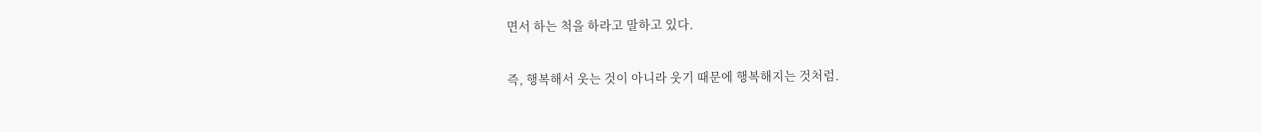면서 하는 척을 하라고 말하고 있다.

즉, 행복해서 웃는 것이 아니라 웃기 때문에 행복해지는 것처럼.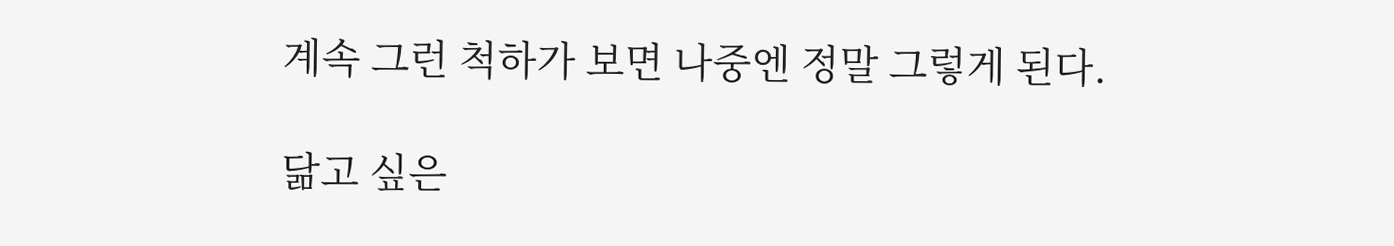계속 그런 척하가 보면 나중엔 정말 그렇게 된다.

닮고 싶은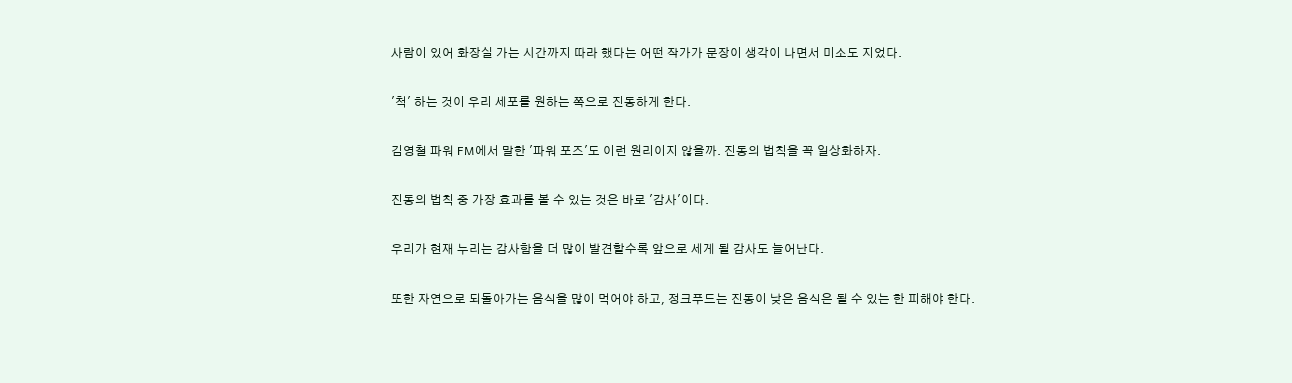사람이 있어 화장실 가는 시간까지 따라 했다는 어떤 작가가 문장이 생각이 나면서 미소도 지었다.

'척' 하는 것이 우리 세포를 원하는 쪽으로 진동하게 한다.

김영철 파워 FM에서 말한 '파워 포즈'도 이런 원리이지 않을까. 진동의 법칙을 꼭 일상화하자.

진동의 법칙 중 가장 효과를 볼 수 있는 것은 바로 '감사'이다.

우리가 현재 누리는 감사함을 더 많이 발견할수록 앞으로 세게 될 감사도 늘어난다.

또한 자연으로 되돌아가는 음식을 많이 먹어야 하고, 정크푸드는 진동이 낮은 음식은 될 수 있는 한 피해야 한다.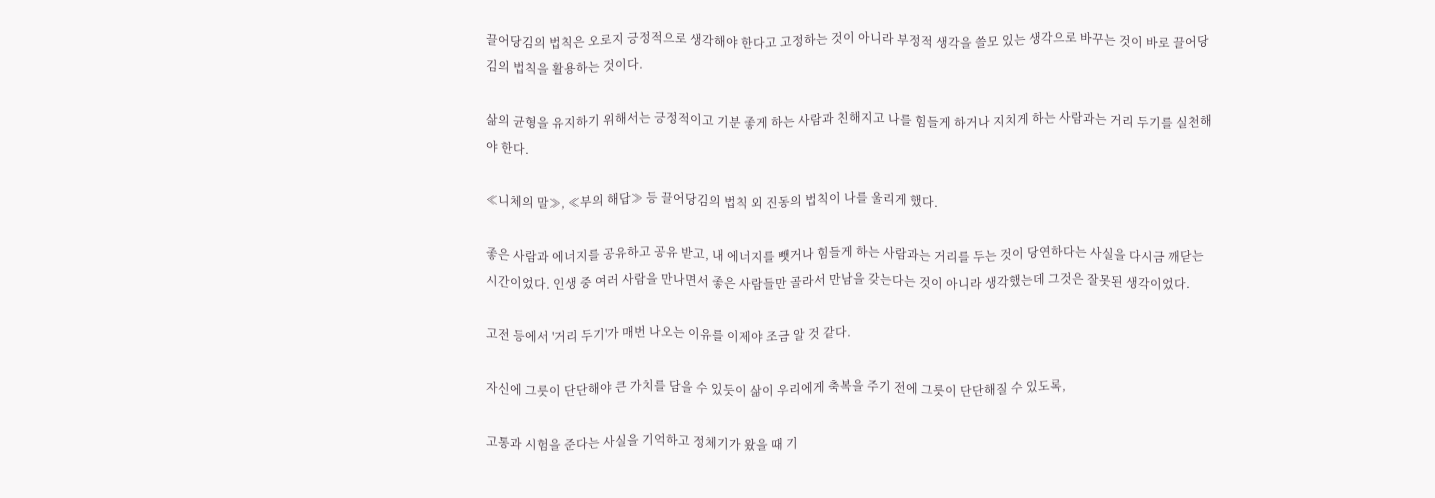끌어당김의 법칙은 오로지 긍정적으로 생각해야 한다고 고정하는 것이 아니라 부정적 생각을 쓸모 있는 생각으로 바꾸는 것이 바로 끌어당김의 법칙을 활용하는 것이다.

삶의 균형을 유지하기 위해서는 긍정적이고 기분 좋게 하는 사람과 친해지고 나를 힘들게 하거나 지치게 하는 사람과는 거리 두기를 실천해야 한다.

≪니체의 말≫, ≪부의 해답≫ 등 끌어당김의 법칙 외 진동의 법칙이 나를 울리게 했다.

좋은 사람과 에너지를 공유하고 공유 받고, 내 에너지를 뺏거나 힘들게 하는 사람과는 거리를 두는 것이 당연하다는 사실을 다시금 깨닫는 시간이었다. 인생 중 여러 사람을 만나면서 좋은 사람들만 골라서 만남을 갖는다는 것이 아니라 생각했는데 그것은 잘못된 생각이었다.

고전 등에서 '거리 두기'가 매번 나오는 이유를 이제야 조금 알 것 같다.

자신에 그릇이 단단해야 큰 가치를 담을 수 있듯이 삶이 우리에게 축복을 주기 전에 그릇이 단단해질 수 있도록,

고통과 시험을 준다는 사실을 기억하고 정체기가 왔을 때 기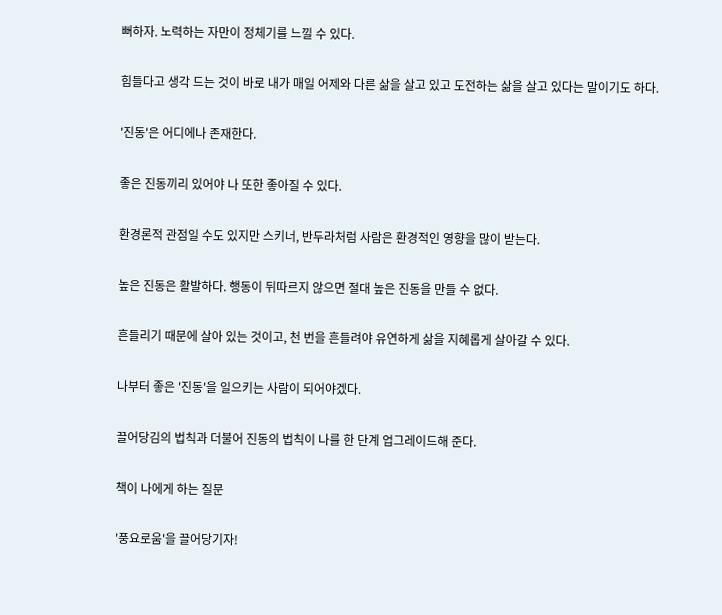뻐하자. 노력하는 자만이 정체기를 느낄 수 있다.

힘들다고 생각 드는 것이 바로 내가 매일 어제와 다른 삶을 살고 있고 도전하는 삶을 살고 있다는 말이기도 하다.

'진동'은 어디에나 존재한다.

좋은 진동끼리 있어야 나 또한 좋아질 수 있다.

환경론적 관점일 수도 있지만 스키너, 반두라처럼 사람은 환경적인 영향을 많이 받는다.

높은 진동은 활발하다. 행동이 뒤따르지 않으면 절대 높은 진동을 만들 수 없다.

흔들리기 때문에 살아 있는 것이고, 천 번을 흔들려야 유연하게 삶을 지혜롭게 살아갈 수 있다.

나부터 좋은 '진동'을 일으키는 사람이 되어야겠다.

끌어당김의 법칙과 더불어 진동의 법칙이 나를 한 단계 업그레이드해 준다.

책이 나에게 하는 질문

'풍요로움'을 끌어당기자!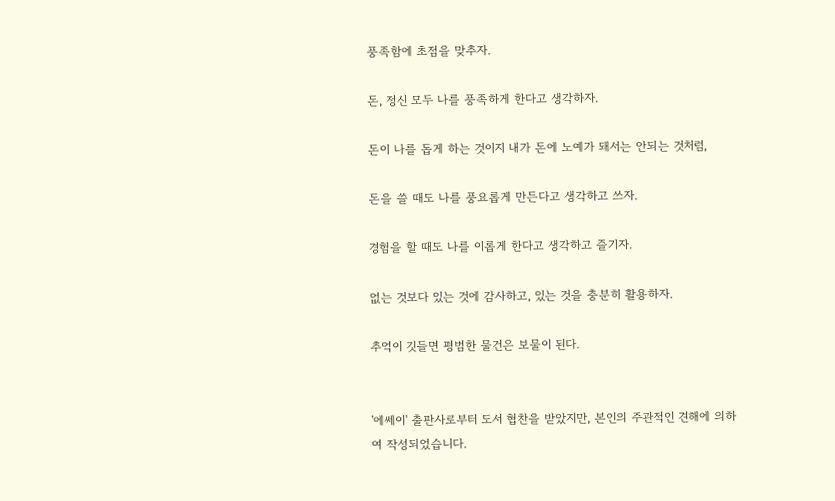풍족함에 초점을 맞추자.

돈, 정신 모두 나를 풍족하게 한다고 생각하자.

돈이 나를 돕게 하는 것이지 내가 돈에 노예가 돼서는 안되는 것처럼,

돈을 쓸 때도 나를 풍요롭게 만든다고 생각하고 쓰자.

경험을 할 때도 나를 이롭게 한다고 생각하고 즐기자.

없는 것보다 있는 것에 감사하고, 있는 것을 충분히 활용하자.

추억이 깃들면 평범한 물건은 보물이 된다.


'에쎄이' 출판사로부터 도서 협찬을 받았지만, 본인의 주관적인 견해에 의하여 작성되었습니다.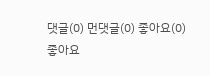댓글(0) 먼댓글(0) 좋아요(0)
좋아요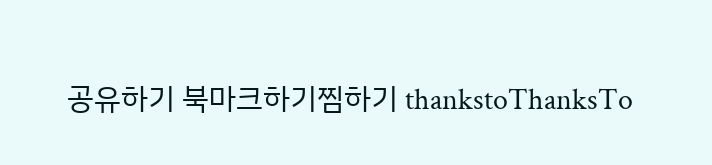공유하기 북마크하기찜하기 thankstoThanksTo